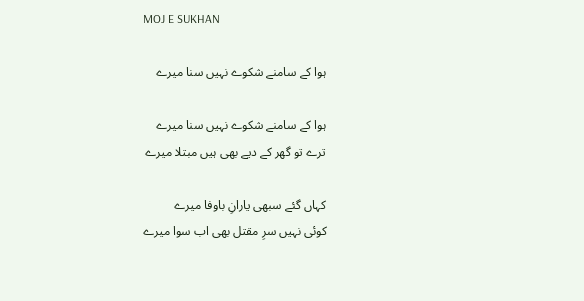MOJ E SUKHAN

ہوا کے سامنے شکوے نہیں سنا میرے

ہوا کے سامنے شکوے نہیں سنا میرے
ترے تو گھر کے دیے بھی ہیں مبتلا میرے

کہاں گئے سبھی یارانِ باوفا میرے
کوئی نہیں سرِ مقتل بھی اب سوا میرے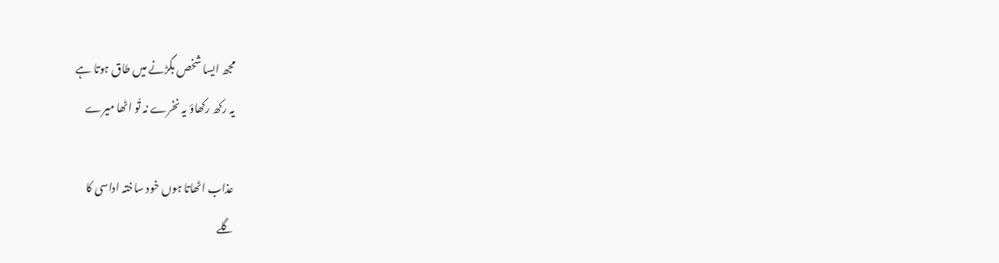مجھ ایسا شخص بگڑنے میں طاق ہوتا ہے
یہ رکھ رکھاؤ یہ نخرے نہ تُو اٹھا میرے

عذاب اٹھاتا ہوں خود ساختہ اداسی کا
گلے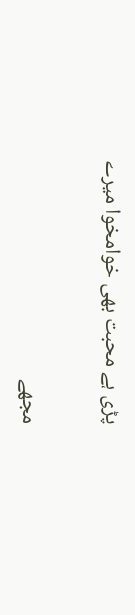پڑی ہے محبت بھی خوامخوا میرے

مجھے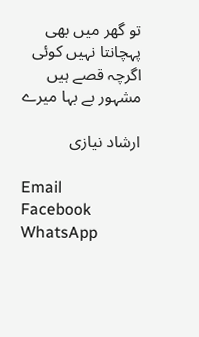تو گھر میں بھی پہچانتا نہیں کوئی
اگرچہ قصے ہیں مشہور بے بہا میرے

ارشاد نیازی

Email
Facebook
WhatsApp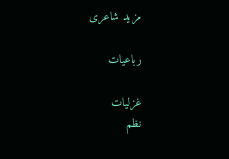مزید شاعری

رباعیات

غزلیات
نظم